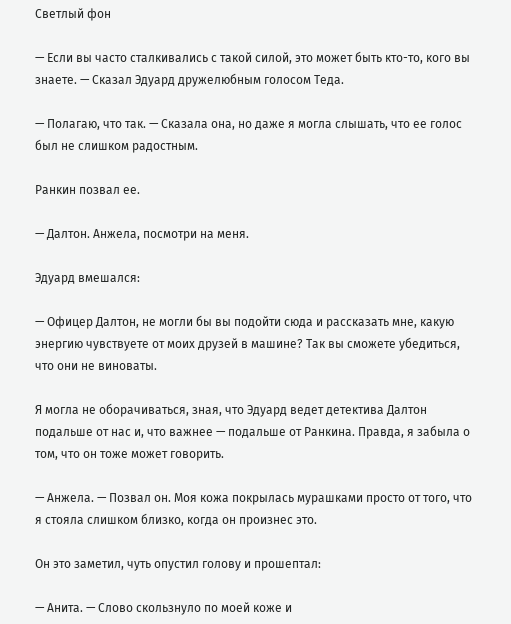Светлый фон

— Если вы часто сталкивались с такой силой, это может быть кто-то, кого вы знаете. — Сказал Эдуард дружелюбным голосом Теда.

— Полагаю, что так. — Сказала она, но даже я могла слышать, что ее голос был не слишком радостным.

Ранкин позвал ее.

— Далтон. Анжела, посмотри на меня.

Эдуард вмешался:

— Офицер Далтон, не могли бы вы подойти сюда и рассказать мне, какую энергию чувствуете от моих друзей в машине? Так вы сможете убедиться, что они не виноваты.

Я могла не оборачиваться, зная, что Эдуард ведет детектива Далтон подальше от нас и, что важнее — подальше от Ранкина. Правда, я забыла о том, что он тоже может говорить.

— Анжела. — Позвал он. Моя кожа покрылась мурашками просто от того, что я стояла слишком близко, когда он произнес это.

Он это заметил, чуть опустил голову и прошептал:

— Анита. — Слово скользнуло по моей коже и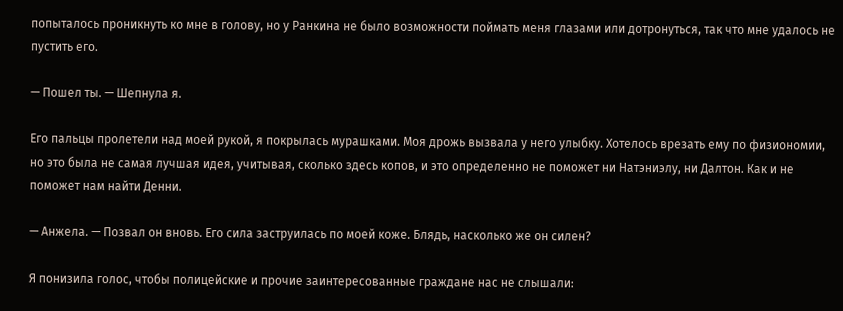попыталось проникнуть ко мне в голову, но у Ранкина не было возможности поймать меня глазами или дотронуться, так что мне удалось не пустить его.

— Пошел ты. — Шепнула я.

Его пальцы пролетели над моей рукой, я покрылась мурашками. Моя дрожь вызвала у него улыбку. Хотелось врезать ему по физиономии, но это была не самая лучшая идея, учитывая, сколько здесь копов, и это определенно не поможет ни Натэниэлу, ни Далтон. Как и не поможет нам найти Денни.

— Анжела. — Позвал он вновь. Его сила заструилась по моей коже. Блядь, насколько же он силен?

Я понизила голос, чтобы полицейские и прочие заинтересованные граждане нас не слышали: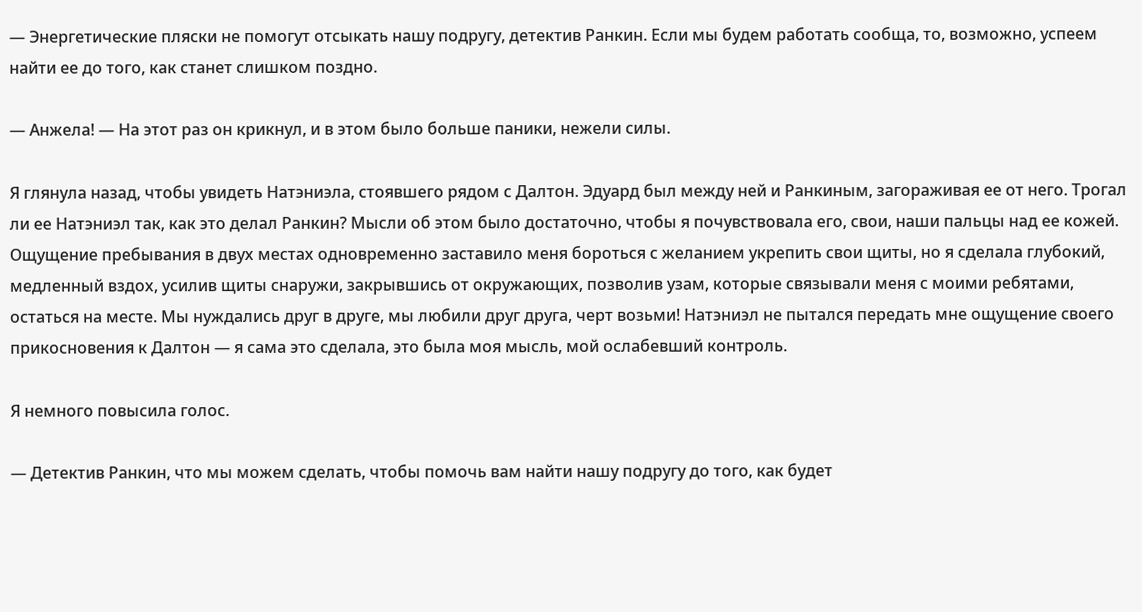— Энергетические пляски не помогут отсыкать нашу подругу, детектив Ранкин. Если мы будем работать сообща, то, возможно, успеем найти ее до того, как станет слишком поздно.

— Анжела! — На этот раз он крикнул, и в этом было больше паники, нежели силы.

Я глянула назад, чтобы увидеть Натэниэла, стоявшего рядом с Далтон. Эдуард был между ней и Ранкиным, загораживая ее от него. Трогал ли ее Натэниэл так, как это делал Ранкин? Мысли об этом было достаточно, чтобы я почувствовала его, свои, наши пальцы над ее кожей. Ощущение пребывания в двух местах одновременно заставило меня бороться с желанием укрепить свои щиты, но я сделала глубокий, медленный вздох, усилив щиты снаружи, закрывшись от окружающих, позволив узам, которые связывали меня с моими ребятами, остаться на месте. Мы нуждались друг в друге, мы любили друг друга, черт возьми! Натэниэл не пытался передать мне ощущение своего прикосновения к Далтон — я сама это сделала, это была моя мысль, мой ослабевший контроль.

Я немного повысила голос.

— Детектив Ранкин, что мы можем сделать, чтобы помочь вам найти нашу подругу до того, как будет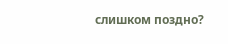слишком поздно?